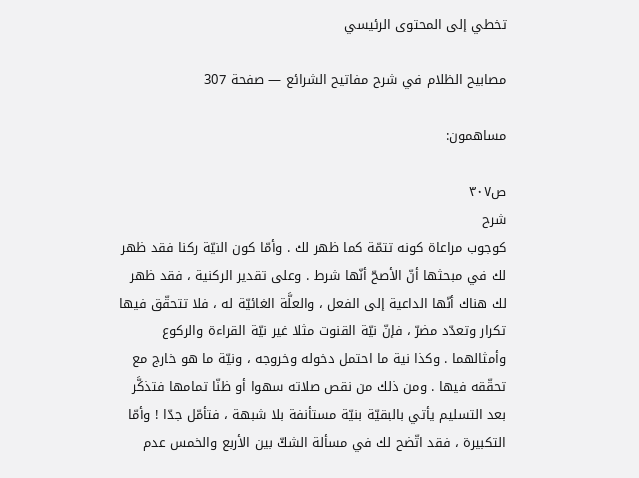تخطي إلى المحتوى الرئيسي

مصابيح الظلام في شرح مفاتيح الشرائع — صفحة 307

مساهمون:

ص٣٠٧
شرح
كوجوب مراعاة كونه تتمّة كما ظهر لك . وأمّا كون النيّة ركنا فقد ظهر لك في مبحثها أنّ الأصحّ أنّها شرط . وعلى تقدير الركنية ، فقد ظهر لك هناك أنّها الداعية إلى الفعل ، والعلَّة الغائيّة له ، فلا تتحقّق فيها تكرار وتعدّد مضرّ ، فإنّ نيّة القنوت مثلا غير نيّة القراءة والركوع وأمثالهما . وكذا نية ما احتمل دخوله وخروجه ، ونيّة ما هو خارج مع تحقّقه فيها . ومن ذلك من نقص صلاته سهوا أو ظنّا تمامها فتذكَّر بعد التسليم يأتي بالبقيّة بنيّة مستأنفة بلا شبهة ، فتأمّل جدّا ! وأمّا التكبيرة ، فقد اتّضح لك في مسألة الشكّ بين الأربع والخمس عدم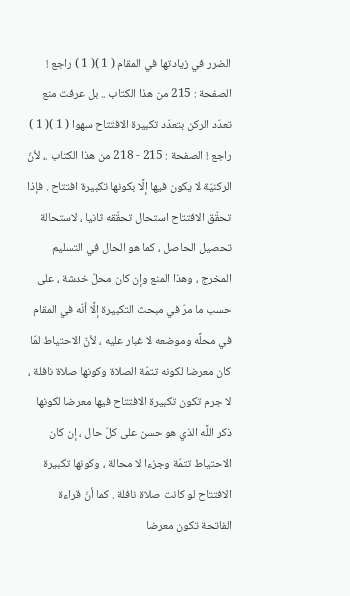الضرر في زيادتها في المقام ( 1 )( 1 ) راجع ! الصفحة : 215 من هذا الكتاب .. بل عرفت منع تعدّد الركن بتعدّد تكبيرة الافتتاح سهوا ( 1 )( 1 ) راجع ! الصفحة : 215 - 218 من هذا الكتاب .، لأنّ الركنيّة لا يكون فيها إلَّا بكونها تكبيرة افتتاح . فإذا تحقّق الافتتاح استحال تحقّقه ثانيا ، لاستحالة تحصيل الحاصل ، كما هو الحال في التسليم المخرج ، وهذا المنع وإن كان محلّ خدشة ، على حسب ما مرّ في مبحث التكبيرة إلَّا أنّه في المقام في محلَّه وموضعه لا غبار عليه ، لأنّ الاحتياط لمّا كان معرضا لكونه تتمّة الصلاة وكونها صلاة نافلة ، لا جرم تكون تكبيرة الافتتاح فيها معرضا لكونها ذكر اللَّه الذي هو حسن على كلّ حال ، إن كان الاحتياط تتمّة وجزءا لا محالة ، وكونها تكبيرة الافتتاح لو كانت صلاة نافلة . كما أنّ قراءة الفاتحة تكون معرضا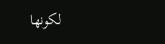لكونها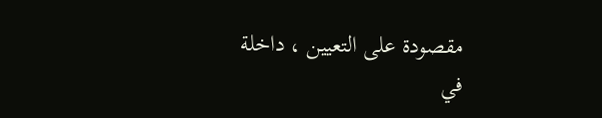مقصودة على التعيين ، داخلة في